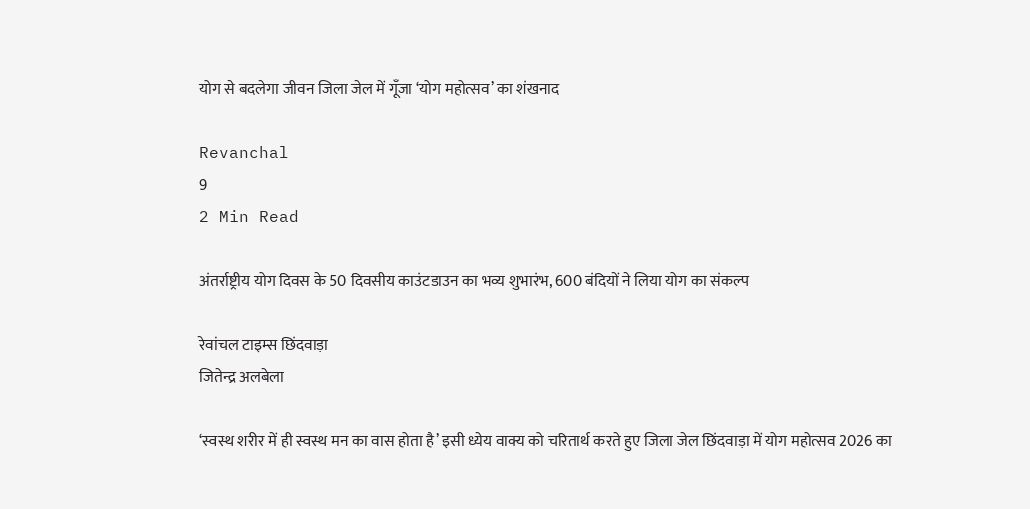योग से बदलेगा जीवन जिला जेल में गूँजा ‘योग महोत्सव’ का शंखनाद

Revanchal
9
2 Min Read

अंतर्राष्ट्रीय योग दिवस के 50 दिवसीय काउंटडाउन का भव्य शुभारंभ, 600 बंदियों ने लिया योग का संकल्प

रेवांचल टाइम्स छिंदवाड़ा
जितेन्द्र अलबेला

‘स्वस्थ शरीर में ही स्वस्थ मन का वास होता है’ इसी ध्येय वाक्य को चरितार्थ करते हुए जिला जेल छिंदवाड़ा में योग महोत्सव 2026 का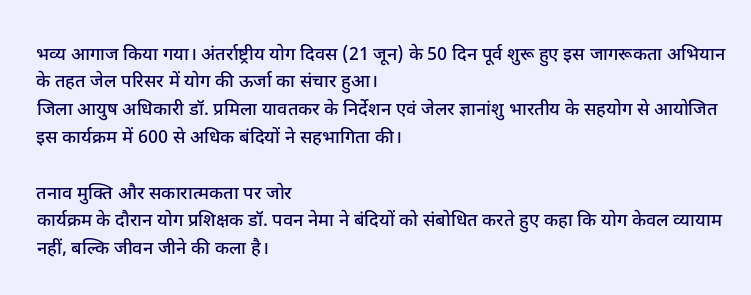भव्य आगाज किया गया। अंतर्राष्ट्रीय योग दिवस (21 जून) के 50 दिन पूर्व शुरू हुए इस जागरूकता अभियान के तहत जेल परिसर में योग की ऊर्जा का संचार हुआ।
जिला आयुष अधिकारी डॉ. प्रमिला यावतकर के निर्देशन एवं जेलर ज्ञानांशु भारतीय के सहयोग से आयोजित इस कार्यक्रम में 600 से अधिक बंदियों ने सहभागिता की।

तनाव मुक्ति और सकारात्मकता पर जोर
कार्यक्रम के दौरान योग प्रशिक्षक डॉ. पवन नेमा ने बंदियों को संबोधित करते हुए कहा कि योग केवल व्यायाम नहीं, बल्कि जीवन जीने की कला है।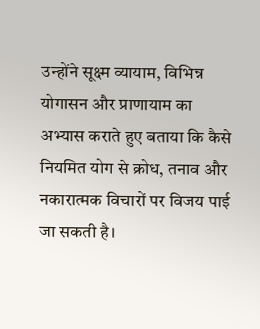उन्होंने सूक्ष्म व्यायाम, विभिन्न योगासन और प्राणायाम का अभ्यास कराते हुए बताया कि कैसे नियमित योग से क्रोध, तनाव और नकारात्मक विचारों पर विजय पाई जा सकती है।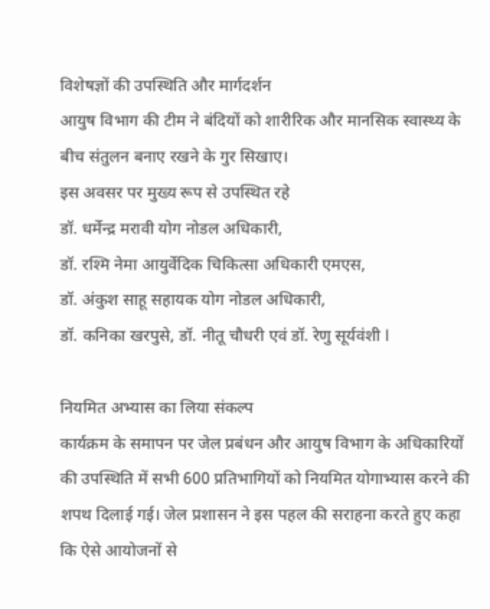विशेषज्ञों की उपस्थिति और मार्गदर्शन
आयुष विभाग की टीम ने बंदियों को शारीरिक और मानसिक स्वास्थ्य के बीच संतुलन बनाए रखने के गुर सिखाए।
इस अवसर पर मुख्य रूप से उपस्थित रहे
डॉ. धर्मेन्द्र मरावी योग नोडल अधिकारी,
डॉ. रश्मि नेमा आयुर्वेदिक चिकित्सा अधिकारी एमएस,
डॉ. अंकुश साहू सहायक योग नोडल अधिकारी,
डॉ. कनिका खरपुसे, डॉ. नीतू चौधरी एवं डॉ. रेणु सूर्यवंशी l

नियमित अभ्यास का लिया संकल्प
कार्यक्रम के समापन पर जेल प्रबंधन और आयुष विभाग के अधिकारियों की उपस्थिति में सभी 600 प्रतिभागियों को नियमित योगाभ्यास करने की शपथ दिलाई गई। जेल प्रशासन ने इस पहल की सराहना करते हुए कहा कि ऐसे आयोजनों से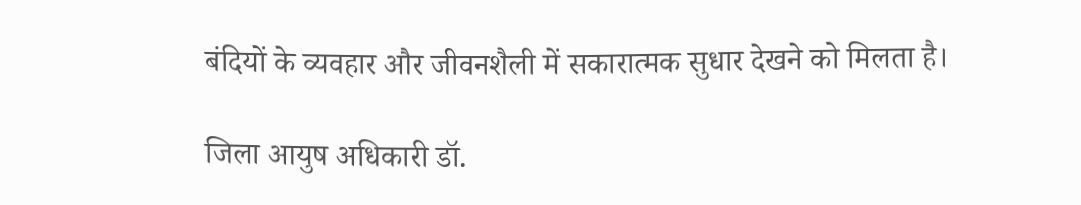बंदियों के व्यवहार और जीवनशैली में सकारात्मक सुधार देखने को मिलता है।

जिला आयुष अधिकारी डॉ.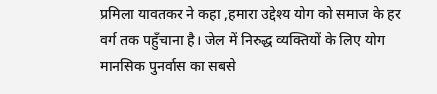प्रमिला यावतकर ने कहा ,हमारा उद्देश्य योग को समाज के हर वर्ग तक पहुँचाना है। जेल में निरुद्ध व्यक्तियों के लिए योग मानसिक पुनर्वास का सबसे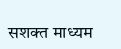सशक्त माध्यम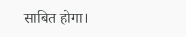साबित होगा।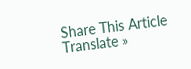Share This Article
Translate »